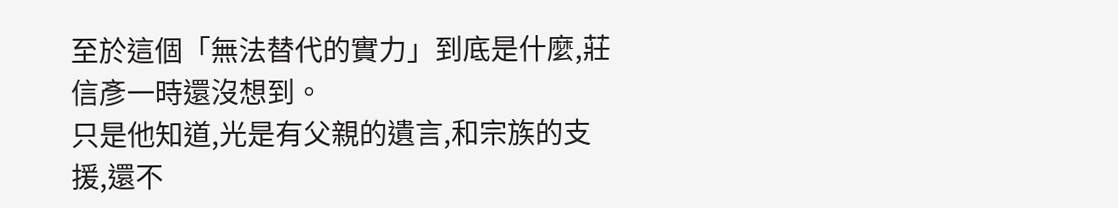至於這個「無法替代的實力」到底是什麼,莊信彥一時還沒想到。
只是他知道,光是有父親的遺言,和宗族的支援,還不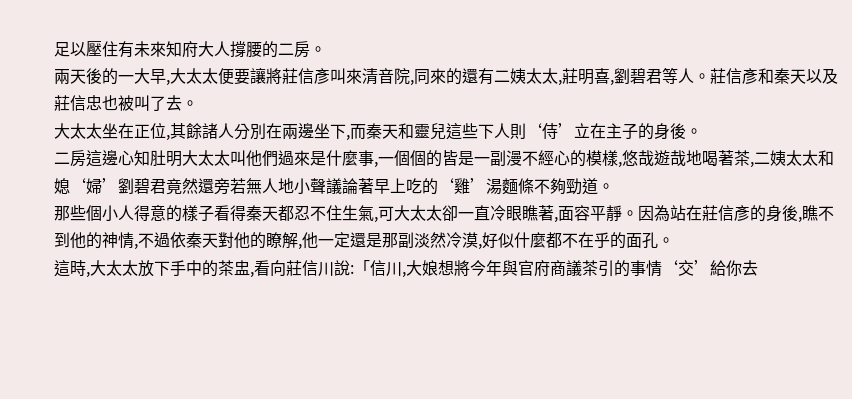足以壓住有未來知府大人撐腰的二房。
兩天後的一大早,大太太便要讓將莊信彥叫來清音院,同來的還有二姨太太,莊明喜,劉碧君等人。莊信彥和秦天以及莊信忠也被叫了去。
大太太坐在正位,其餘諸人分別在兩邊坐下,而秦天和靈兒這些下人則‘侍’立在主子的身後。
二房這邊心知肚明大太太叫他們過來是什麼事,一個個的皆是一副漫不經心的模樣,悠哉遊哉地喝著茶,二姨太太和媳‘婦’劉碧君竟然還旁若無人地小聲議論著早上吃的‘雞’湯麵條不夠勁道。
那些個小人得意的樣子看得秦天都忍不住生氣,可大太太卻一直冷眼瞧著,面容平靜。因為站在莊信彥的身後,瞧不到他的神情,不過依秦天對他的瞭解,他一定還是那副淡然冷漠,好似什麼都不在乎的面孔。
這時,大太太放下手中的茶盅,看向莊信川說:「信川,大娘想將今年與官府商議茶引的事情‘交’給你去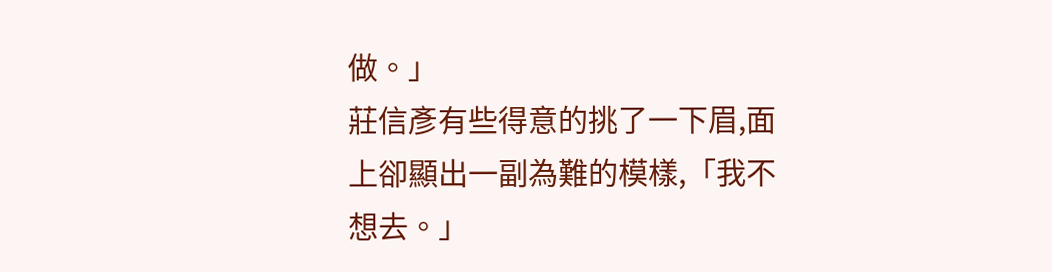做。」
莊信彥有些得意的挑了一下眉,面上卻顯出一副為難的模樣,「我不想去。」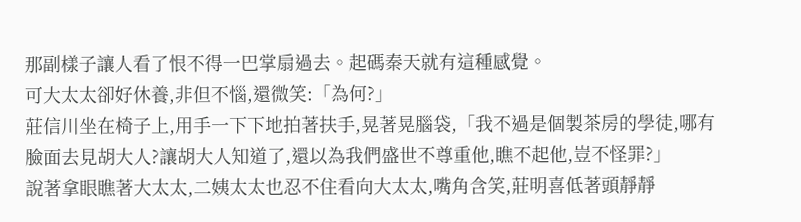那副樣子讓人看了恨不得一巴掌扇過去。起碼秦天就有這種感覺。
可大太太卻好休養,非但不惱,還微笑:「為何?」
莊信川坐在椅子上,用手一下下地拍著扶手,晃著晃腦袋,「我不過是個製茶房的學徒,哪有臉面去見胡大人?讓胡大人知道了,還以為我們盛世不尊重他,瞧不起他,豈不怪罪?」
說著拿眼瞧著大太太,二姨太太也忍不住看向大太太,嘴角含笑,莊明喜低著頭靜靜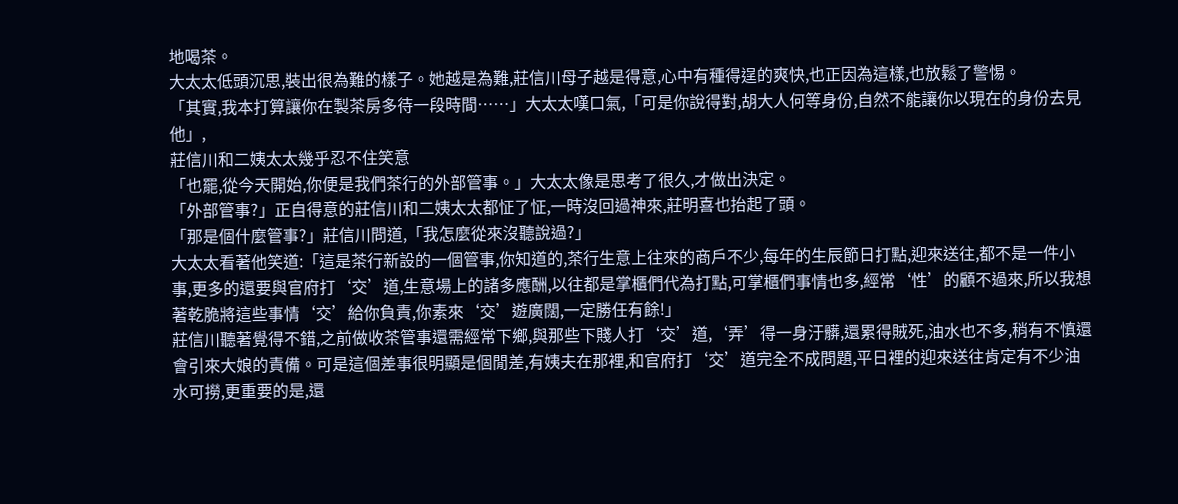地喝茶。
大太太低頭沉思,裝出很為難的樣子。她越是為難,莊信川母子越是得意,心中有種得逞的爽快,也正因為這樣,也放鬆了警惕。
「其實,我本打算讓你在製茶房多待一段時間……」大太太嘆口氣,「可是你說得對,胡大人何等身份,自然不能讓你以現在的身份去見他」,
莊信川和二姨太太幾乎忍不住笑意
「也罷,從今天開始,你便是我們茶行的外部管事。」大太太像是思考了很久,才做出決定。
「外部管事?」正自得意的莊信川和二姨太太都怔了怔,一時沒回過神來,莊明喜也抬起了頭。
「那是個什麼管事?」莊信川問道,「我怎麼從來沒聽說過?」
大太太看著他笑道:「這是茶行新設的一個管事,你知道的,茶行生意上往來的商戶不少,每年的生辰節日打點,迎來送往,都不是一件小事,更多的還要與官府打‘交’道,生意場上的諸多應酬,以往都是掌櫃們代為打點,可掌櫃們事情也多,經常‘性’的顧不過來,所以我想著乾脆將這些事情‘交’給你負責,你素來‘交’遊廣闊,一定勝任有餘!」
莊信川聽著覺得不錯,之前做收茶管事還需經常下鄉,與那些下賤人打‘交’道,‘弄’得一身汙髒,還累得賊死,油水也不多,稍有不慎還會引來大娘的責備。可是這個差事很明顯是個閒差,有姨夫在那裡,和官府打‘交’道完全不成問題,平日裡的迎來送往肯定有不少油水可撈,更重要的是,還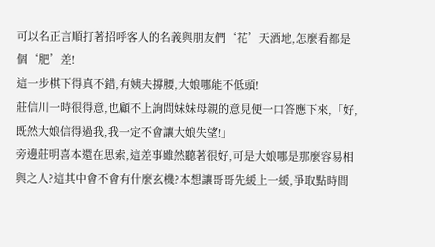可以名正言順打著招呼客人的名義與朋友們‘花’天酒地,怎麼看都是個‘肥’差!
這一步棋下得真不錯,有姨夫撐腰,大娘哪能不低頭!
莊信川一時很得意,也顧不上詢問妹妹母親的意見便一口答應下來,「好,既然大娘信得過我,我一定不會讓大娘失望!」
旁邊莊明喜本還在思索,這差事雖然聽著很好,可是大娘哪是那麼容易相與之人?這其中會不會有什麼玄機?本想讓哥哥先緩上一緩,爭取點時間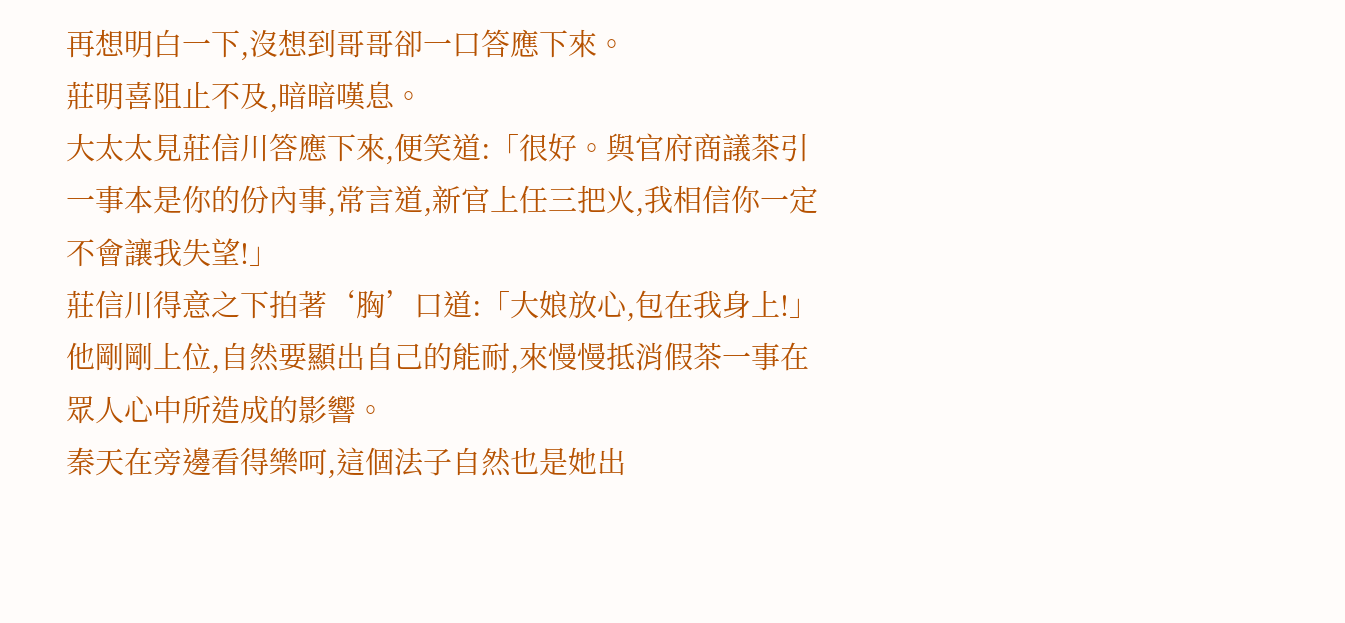再想明白一下,沒想到哥哥卻一口答應下來。
莊明喜阻止不及,暗暗嘆息。
大太太見莊信川答應下來,便笑道:「很好。與官府商議茶引一事本是你的份內事,常言道,新官上任三把火,我相信你一定不會讓我失望!」
莊信川得意之下拍著‘胸’口道:「大娘放心,包在我身上!」他剛剛上位,自然要顯出自己的能耐,來慢慢抵消假茶一事在眾人心中所造成的影響。
秦天在旁邊看得樂呵,這個法子自然也是她出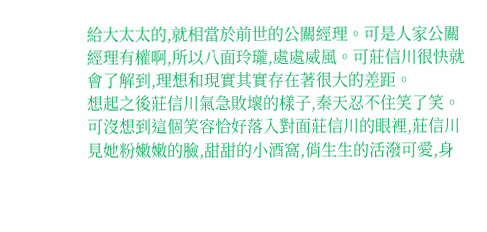給大太太的,就相當於前世的公關經理。可是人家公關經理有權啊,所以八面玲瓏,處處威風。可莊信川很快就會了解到,理想和現實其實存在著很大的差距。
想起之後莊信川氣急敗壞的樣子,秦天忍不住笑了笑。
可沒想到這個笑容恰好落入對面莊信川的眼裡,莊信川見她粉嫩嫩的臉,甜甜的小酒窩,俏生生的活潑可愛,身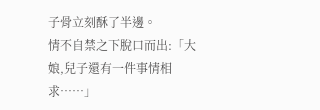子骨立刻酥了半邊。
情不自禁之下脫口而出:「大娘,兒子還有一件事情相求……」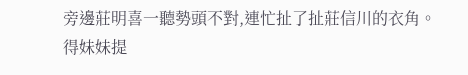旁邊莊明喜一聽勢頭不對,連忙扯了扯莊信川的衣角。
得妹妹提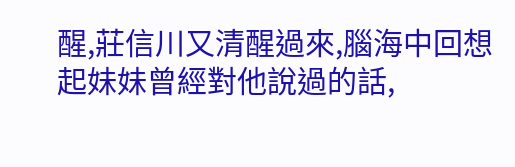醒,莊信川又清醒過來,腦海中回想起妹妹曾經對他說過的話,